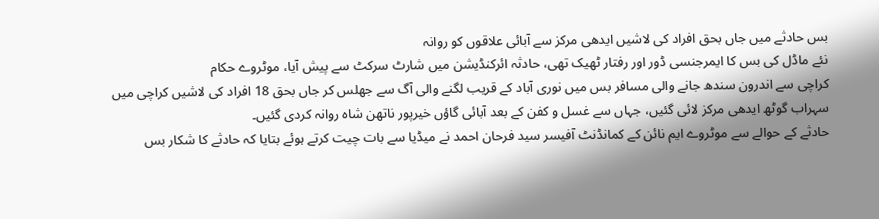بس حادثے میں جاں بحق افراد کی لاشیں ایدھی مرکز سے آبائی علاقوں کو روانہ
نئے ماڈل کی بس کا ایمرجنسی ڈور اور رفتار ٹھیک تھی، حادثہ ائرکنڈیشن میں شارٹ سرکٹ سے پیش آیا، موٹروے حکام
کراچی سے اندرون سندھ جانے والی مسافر بس میں نوری آباد کے قریب لگنے والی آگ سے جھلس کر جاں بحق 18 افراد کی لاشیں کراچی میں سہراب گوٹھ ایدھی مرکز لائی گئیں، جہاں سے غسل و کفن کے بعد آبائی گاؤں خیرپور ناتھن شاہ روانہ کردی گئیں۔
حادثے کے حوالے سے موٹروے ایم نائن کے کمانڈنٹ آفیسر سید فرحان احمد نے میڈیا سے بات چیت کرتے ہوئے بتایا کہ حادثے کا شکار بس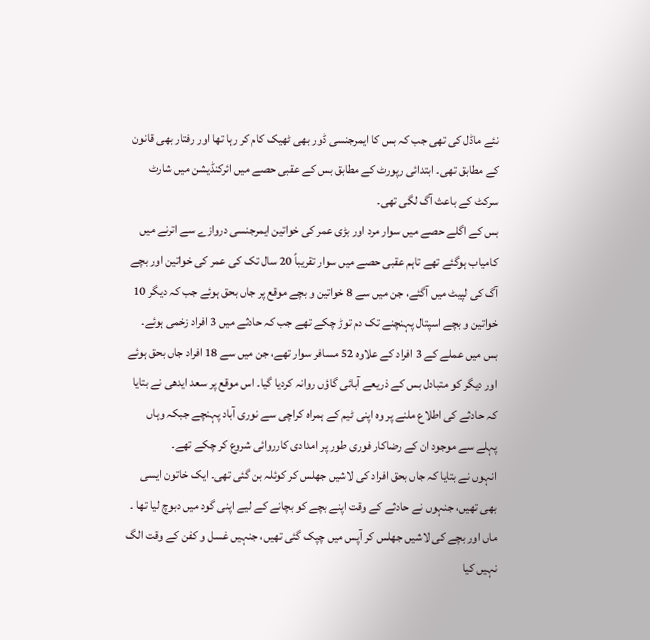نئے ماڈل کی تھی جب کہ بس کا ایمرجنسی ڈور بھی ٹھیک کام کر رہا تھا اور رفتار بھی قانون کے مطابق تھی۔ ابتدائی رپورٹ کے مطابق بس کے عقبی حصے میں ائرکنڈیشن میں شارٹ سرکٹ کے باعث آگ لگی تھی۔
بس کے اگلے حصے میں سوار مرد اور بڑی عمر کی خواتین ایمرجنسی دروازے سے اترنے میں کامیاب ہوگئے تھے تاہم عقبی حصے میں سوار تقریباً 20 سال تک کی عمر کی خواتین اور بچے آگ کی لپیٹ میں آگئے، جن میں سے 8 خواتین و بچے موقع پر جاں بحق ہوئے جب کہ دیگر 10 خواتین و بچے اسپتال پہنچنے تک دم توڑ چکے تھے جب کہ حادثے میں 3 افراد زخمی ہوئے۔
بس میں عملے کے 3 افراد کے علاوہ 52 مسافر سوار تھے، جن میں سے 18 افراد جاں بحق ہوئے اور دیگر کو متبادل بس کے ذریعے آبائی گاؤں روانہ کردیا گیا۔ اس موقع پر سعد ایدھی نے بتایا کہ حادثے کی اطلاع ملنے پر وہ اپنی ٹیم کے ہمراہ کراچی سے نوری آباد پہنچے جبکہ وہاں پہلے سے موجود ان کے رضاکار فوری طور پر امدادی کارروائی شروع کر چکے تھے۔
انہوں نے بتایا کہ جاں بحق افراد کی لاشیں جھلس کر کوئلہ بن گئی تھی۔ ایک خاتون ایسی بھی تھیں، جنہوں نے حادثے کے وقت اپنے بچے کو بچانے کے لیے اپنی گود میں دبوچ لیا تھا ۔ ماں اور بچے کی لاشیں جھلس کر آپس میں چپک گئی تھیں، جنہیں غسل و کفن کے وقت الگ نہیں کیا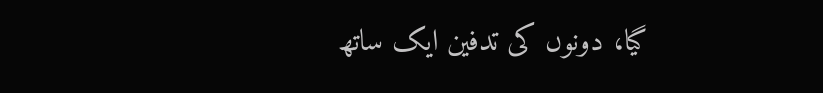گیا، دونوں کی تدفین ایک ساتھ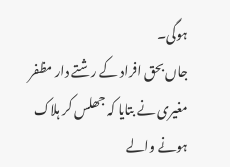ہوگی۔
جاں بحق افراد کے رشتے دار مظفر مغیری نے بتایا کہ جھلس کر ہلاک ہونے والے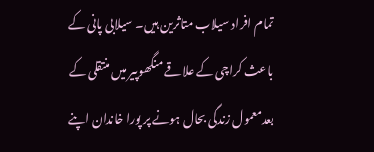تمام افراد سیلاب متاثرین ہیں۔ سیلابی پانی کے باعث کراچی کے علاقے منگھوپیر میں منتقلی کے بعدمعمول زندگی بحال ہونے پر پورا خاندان اپنے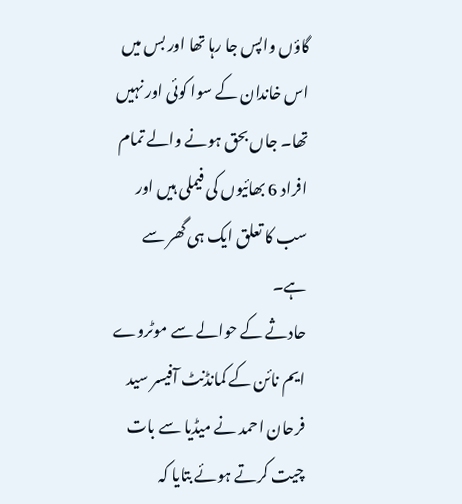گاؤں واپس جا رہا تھا اور بس میں اس خاندان کے سوا کوئی اور نہیں تھا۔ جاں بحق ہونے والے تمام افراد 6 بھائیوں کی فیملی ہیں اور سب کا تعلق ایک ہی گھر سے ہے۔
حادثے کے حوالے سے موٹروے ایم نائن کے کمانڈنٹ آفیسر سید فرحان احمد نے میڈیا سے بات چیت کرتے ہوئے بتایا کہ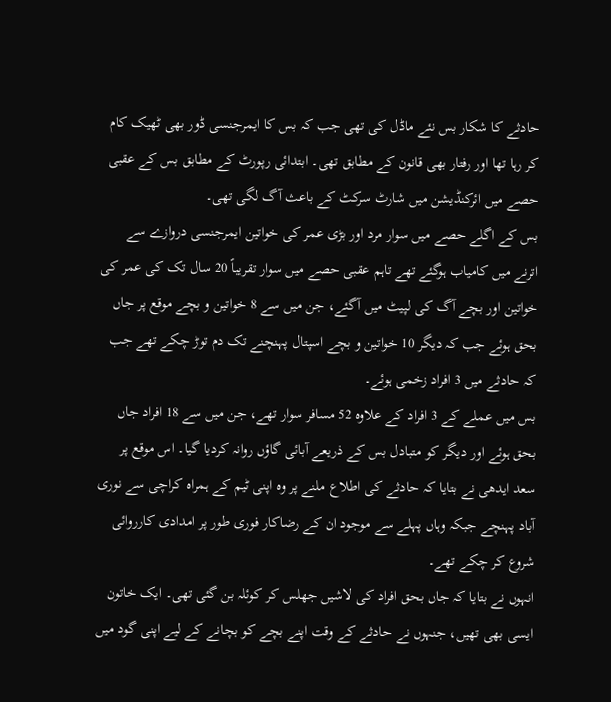حادثے کا شکار بس نئے ماڈل کی تھی جب کہ بس کا ایمرجنسی ڈور بھی ٹھیک کام کر رہا تھا اور رفتار بھی قانون کے مطابق تھی۔ ابتدائی رپورٹ کے مطابق بس کے عقبی حصے میں ائرکنڈیشن میں شارٹ سرکٹ کے باعث آگ لگی تھی۔
بس کے اگلے حصے میں سوار مرد اور بڑی عمر کی خواتین ایمرجنسی دروازے سے اترنے میں کامیاب ہوگئے تھے تاہم عقبی حصے میں سوار تقریباً 20 سال تک کی عمر کی خواتین اور بچے آگ کی لپیٹ میں آگئے، جن میں سے 8 خواتین و بچے موقع پر جاں بحق ہوئے جب کہ دیگر 10 خواتین و بچے اسپتال پہنچنے تک دم توڑ چکے تھے جب کہ حادثے میں 3 افراد زخمی ہوئے۔
بس میں عملے کے 3 افراد کے علاوہ 52 مسافر سوار تھے، جن میں سے 18 افراد جاں بحق ہوئے اور دیگر کو متبادل بس کے ذریعے آبائی گاؤں روانہ کردیا گیا۔ اس موقع پر سعد ایدھی نے بتایا کہ حادثے کی اطلاع ملنے پر وہ اپنی ٹیم کے ہمراہ کراچی سے نوری آباد پہنچے جبکہ وہاں پہلے سے موجود ان کے رضاکار فوری طور پر امدادی کارروائی شروع کر چکے تھے۔
انہوں نے بتایا کہ جاں بحق افراد کی لاشیں جھلس کر کوئلہ بن گئی تھی۔ ایک خاتون ایسی بھی تھیں، جنہوں نے حادثے کے وقت اپنے بچے کو بچانے کے لیے اپنی گود میں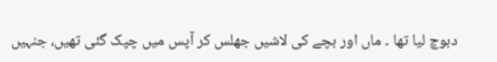دبوچ لیا تھا ۔ ماں اور بچے کی لاشیں جھلس کر آپس میں چپک گئی تھیں، جنہیں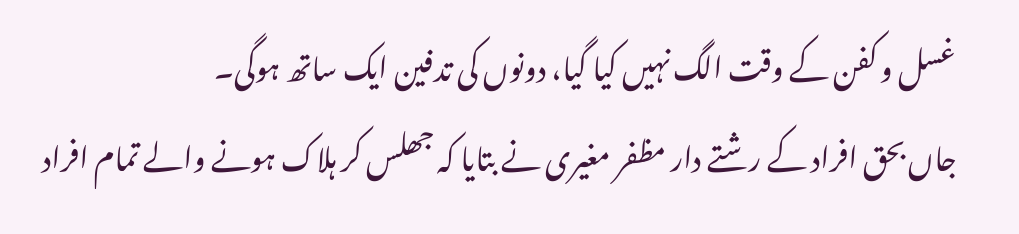غسل و کفن کے وقت الگ نہیں کیا گیا، دونوں کی تدفین ایک ساتھ ہوگی۔
جاں بحق افراد کے رشتے دار مظفر مغیری نے بتایا کہ جھلس کر ہلاک ہونے والے تمام افراد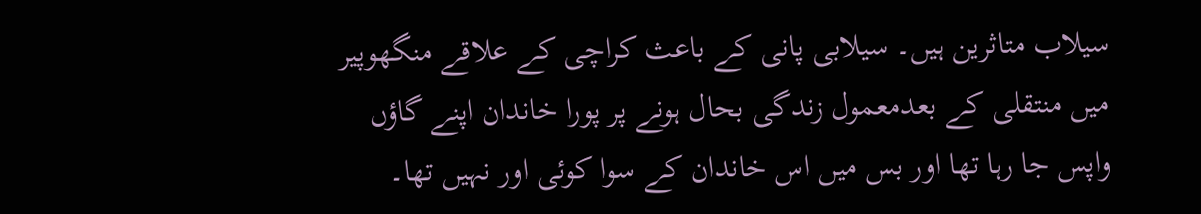سیلاب متاثرین ہیں۔ سیلابی پانی کے باعث کراچی کے علاقے منگھوپیر میں منتقلی کے بعدمعمول زندگی بحال ہونے پر پورا خاندان اپنے گاؤں واپس جا رہا تھا اور بس میں اس خاندان کے سوا کوئی اور نہیں تھا۔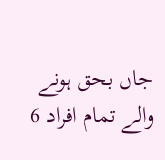جاں بحق ہونے والے تمام افراد 6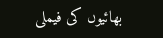بھائیوں کی فیملی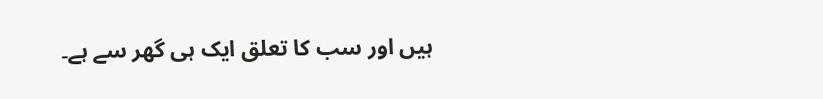ہیں اور سب کا تعلق ایک ہی گھر سے ہے۔